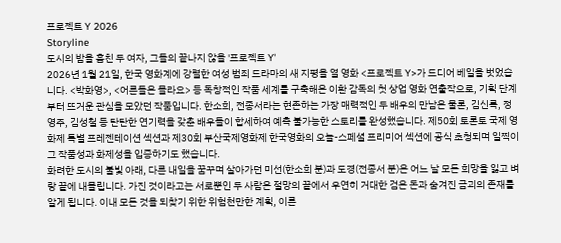프로젝트 Y 2026
Storyline
도시의 밤을 훔친 두 여자, 그들의 끝나지 않을 '프로젝트 Y'
2026년 1월 21일, 한국 영화계에 강렬한 여성 범죄 드라마의 새 지평을 열 영화 <프로젝트 Y>가 드디어 베일을 벗었습니다. <박화영>, <어른들은 몰라요> 등 독창적인 작품 세계를 구축해온 이환 감독의 첫 상업 영화 연출작으로, 기획 단계부터 뜨거운 관심을 모았던 작품입니다. 한소희, 전종서라는 현존하는 가장 매력적인 두 배우의 만남은 물론, 김신록, 정영주, 김성철 등 탄탄한 연기력을 갖춘 배우들이 합세하여 예측 불가능한 스토리를 완성했습니다. 제50회 토론토 국제 영화제 특별 프레젠테이션 섹션과 제30회 부산국제영화제 한국영화의 오늘-스페셜 프리미어 섹션에 공식 초청되며 일찍이 그 작품성과 화제성을 입증하기도 했습니다.
화려한 도시의 불빛 아래, 다른 내일을 꿈꾸며 살아가던 미선(한소희 분)과 도경(전종서 분)은 어느 날 모든 희망을 잃고 벼랑 끝에 내몰립니다. 가진 것이라고는 서로뿐인 두 사람은 절망의 끝에서 우연히 거대한 검은 돈과 숨겨진 금괴의 존재를 알게 됩니다. 이내 모든 것을 되찾기 위한 위험천만한 계획, 이른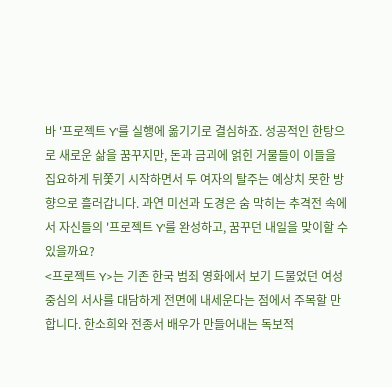바 '프로젝트 Y'를 실행에 옮기기로 결심하죠. 성공적인 한탕으로 새로운 삶을 꿈꾸지만, 돈과 금괴에 얽힌 거물들이 이들을 집요하게 뒤쫓기 시작하면서 두 여자의 탈주는 예상치 못한 방향으로 흘러갑니다. 과연 미선과 도경은 숨 막히는 추격전 속에서 자신들의 '프로젝트 Y'를 완성하고, 꿈꾸던 내일을 맞이할 수 있을까요?
<프로젝트 Y>는 기존 한국 범죄 영화에서 보기 드물었던 여성 중심의 서사를 대담하게 전면에 내세운다는 점에서 주목할 만합니다. 한소희와 전종서 배우가 만들어내는 독보적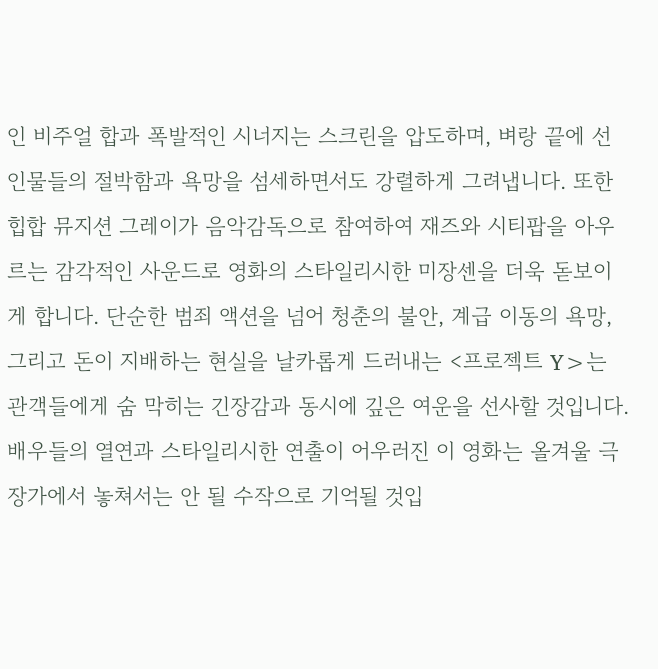인 비주얼 합과 폭발적인 시너지는 스크린을 압도하며, 벼랑 끝에 선 인물들의 절박함과 욕망을 섬세하면서도 강렬하게 그려냅니다. 또한 힙합 뮤지션 그레이가 음악감독으로 참여하여 재즈와 시티팝을 아우르는 감각적인 사운드로 영화의 스타일리시한 미장센을 더욱 돋보이게 합니다. 단순한 범죄 액션을 넘어 청춘의 불안, 계급 이동의 욕망, 그리고 돈이 지배하는 현실을 날카롭게 드러내는 <프로젝트 Y>는 관객들에게 숨 막히는 긴장감과 동시에 깊은 여운을 선사할 것입니다. 배우들의 열연과 스타일리시한 연출이 어우러진 이 영화는 올겨울 극장가에서 놓쳐서는 안 될 수작으로 기억될 것입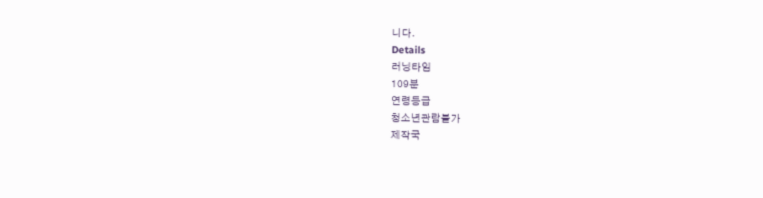니다.
Details
러닝타임
109분
연령등급
청소년관람불가
제작국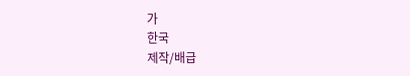가
한국
제작/배급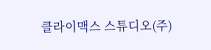클라이맥스 스튜디오(주)